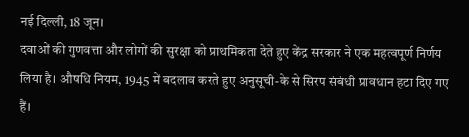नई दिल्ली, 18 जून।
दवाओं की गुणवत्ता और लोगों की सुरक्षा को प्राथमिकता देते हुए केंद्र सरकार ने एक महत्वपूर्ण निर्णय लिया है। औषधि नियम, 1945 में बदलाव करते हुए अनुसूची-के से सिरप संबंधी प्रावधान हटा दिए गए हैं।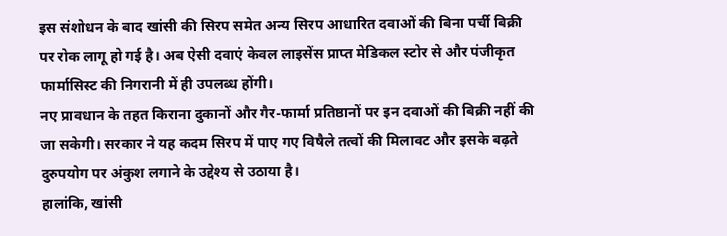इस संशोधन के बाद खांसी की सिरप समेत अन्य सिरप आधारित दवाओं की बिना पर्ची बिक्री पर रोक लागू हो गई है। अब ऐसी दवाएं केवल लाइसेंस प्राप्त मेडिकल स्टोर से और पंजीकृत फार्मासिस्ट की निगरानी में ही उपलब्ध होंगी।
नए प्रावधान के तहत किराना दुकानों और गैर-फार्मा प्रतिष्ठानों पर इन दवाओं की बिक्री नहीं की जा सकेगी। सरकार ने यह कदम सिरप में पाए गए विषैले तत्वों की मिलावट और इसके बढ़ते दुरुपयोग पर अंकुश लगाने के उद्देश्य से उठाया है।
हालांकि, खांसी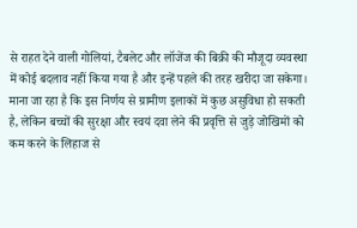से राहत देने वाली गोलियां, टैबलेट और लॉजेंज की बिक्री की मौजूदा व्यवस्था में कोई बदलाव नहीं किया गया है और इन्हें पहले की तरह खरीदा जा सकेगा।
माना जा रहा है कि इस निर्णय से ग्रामीण इलाकों में कुछ असुविधा हो सकती है, लेकिन बच्चों की सुरक्षा और स्वयं दवा लेने की प्रवृत्ति से जुड़े जोखिमों को कम करने के लिहाज से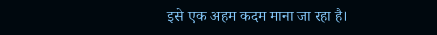इसे एक अहम कदम माना जा रहा है।